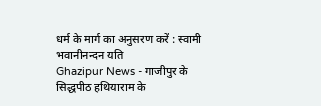धर्म के मार्ग का अनुसरण करें : स्वामी भवानीनन्दन यति
Ghazipur News - गाजीपुर के सिद्धपीठ हथियाराम के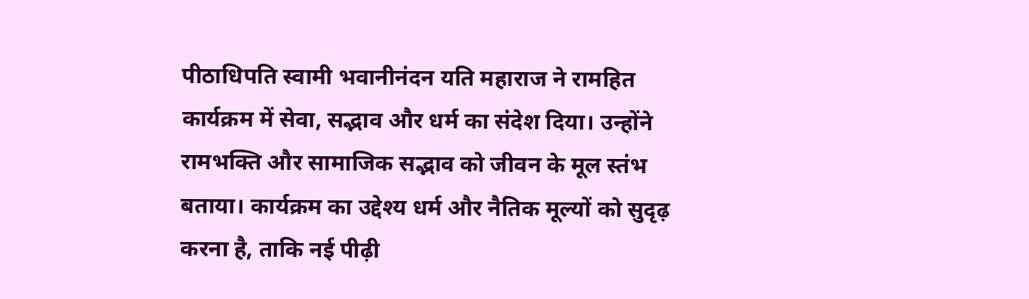पीठाधिपति स्वामी भवानीनंदन यति महाराज ने रामहित कार्यक्रम में सेवा, सद्भाव और धर्म का संदेश दिया। उन्होंने रामभक्ति और सामाजिक सद्भाव को जीवन के मूल स्तंभ बताया। कार्यक्रम का उद्देश्य धर्म और नैतिक मूल्यों को सुदृढ़ करना है, ताकि नई पीढ़ी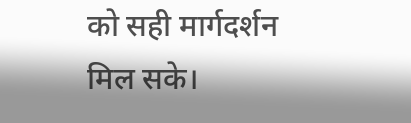को सही मार्गदर्शन मिल सके।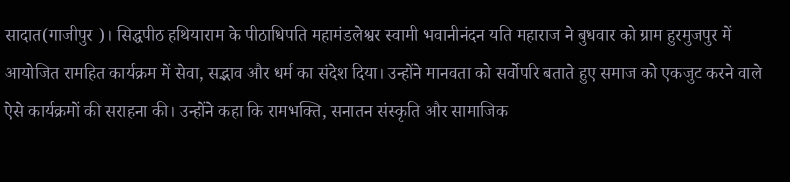सादात(गाजीपुर )। सिद्धपीठ हथियाराम के पीठाधिपति महामंडलेश्वर स्वामी भवानीनंदन यति महाराज ने बुधवार को ग्राम हुरमुजपुर में आयोजित रामहित कार्यक्रम में सेवा, सद्भाव और धर्म का संदेश दिया। उन्होंने मानवता को सर्वोपरि बताते हुए समाज को एकजुट करने वाले ऐसे कार्यक्रमों की सराहना की। उन्होंने कहा कि रामभक्ति, सनातन संस्कृति और सामाजिक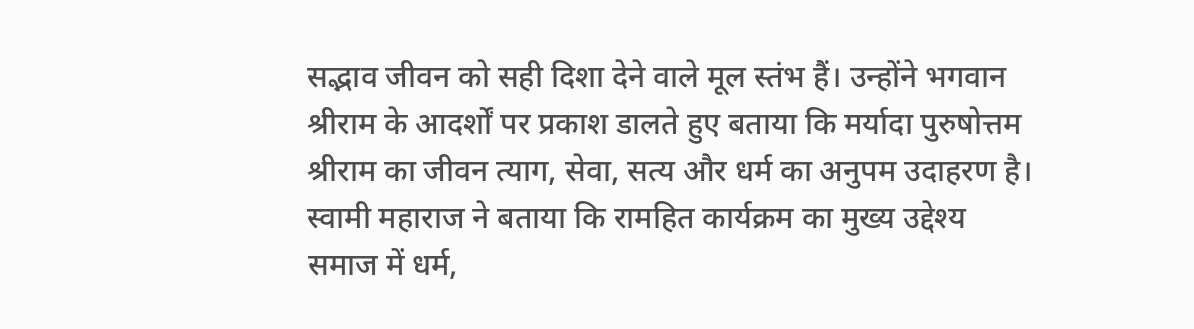सद्भाव जीवन को सही दिशा देने वाले मूल स्तंभ हैं। उन्होंने भगवान श्रीराम के आदर्शों पर प्रकाश डालते हुए बताया कि मर्यादा पुरुषोत्तम श्रीराम का जीवन त्याग, सेवा, सत्य और धर्म का अनुपम उदाहरण है। स्वामी महाराज ने बताया कि रामहित कार्यक्रम का मुख्य उद्देश्य समाज में धर्म,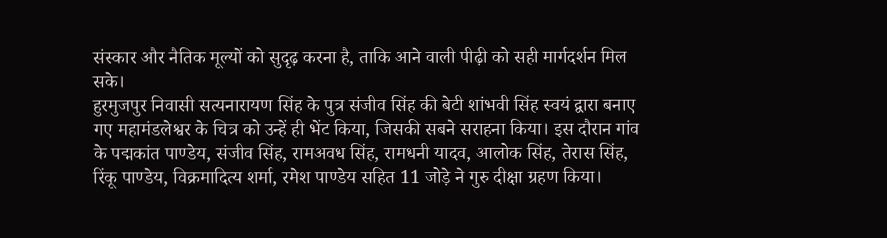संस्कार और नैतिक मूल्यों को सुदृढ़ करना है, ताकि आने वाली पीढ़ी को सही मार्गदर्शन मिल सके।
हुरमुजपुर निवासी सत्यनारायण सिंह के पुत्र संजीव सिंह की बेटी शांभवी सिंह स्वयं द्वारा बनाए गए महामंडलेश्वर के चित्र को उन्हें ही भेंट किया, जिसकी सबने सराहना किया। इस दौरान गांव के पद्मकांत पाण्डेय, संजीव सिंह, रामअवध सिंह, रामधनी यादव, आलोक सिंह, तेरास सिंह, रिंकू पाण्डेय, विक्रमादित्य शर्मा, रमेश पाण्डेय सहित 11 जोड़े ने गुरु दीक्षा ग्रहण किया।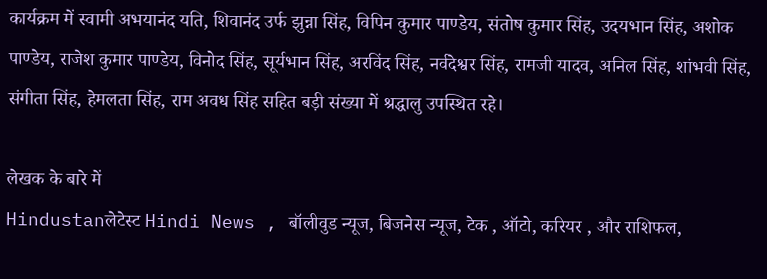कार्यक्रम में स्वामी अभयानंद यति, शिवानंद उर्फ झुन्ना सिंह, विपिन कुमार पाण्डेय, संतोष कुमार सिंह, उदयभान सिंह, अशोक पाण्डेय, राजेश कुमार पाण्डेय, विनोद सिंह, सूर्यभान सिंह, अरविंद सिंह, नर्वदेश्वर सिंह, रामजी यादव, अनिल सिंह, शांभवी सिंह, संगीता सिंह, हेमलता सिंह, राम अवध सिंह सहित बड़ी संख्या में श्रद्धालु उपस्थित रहे।

लेखक के बारे में
Hindustanलेटेस्ट Hindi News , बॉलीवुड न्यूज, बिजनेस न्यूज, टेक , ऑटो, करियर , और राशिफल,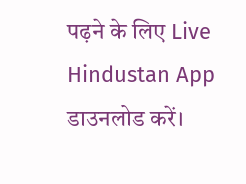पढ़ने के लिए Live Hindustan App डाउनलोड करें।